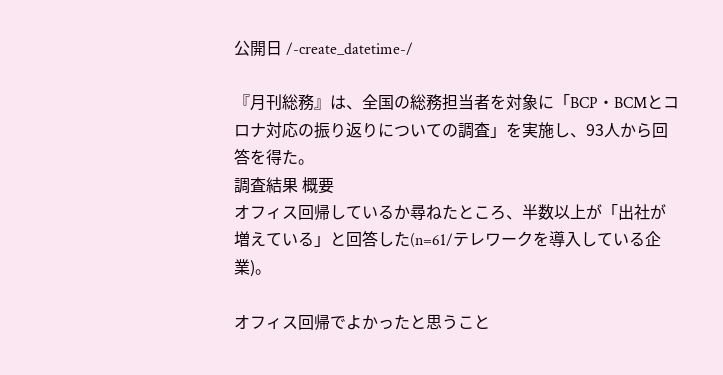公開日 /-create_datetime-/

『月刊総務』は、全国の総務担当者を対象に「BCP・BCMとコロナ対応の振り返りについての調査」を実施し、93人から回答を得た。
調査結果 概要
オフィス回帰しているか尋ねたところ、半数以上が「出社が増えている」と回答した(n=61/テレワークを導入している企業)。

オフィス回帰でよかったと思うこと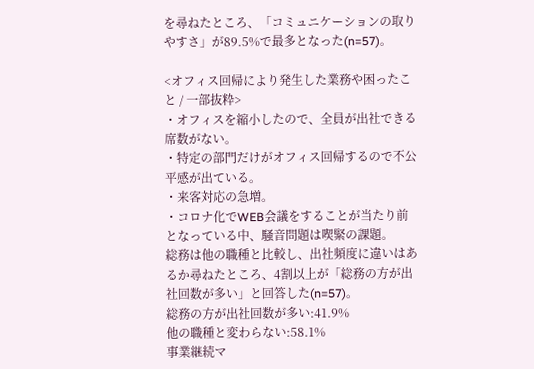を尋ねたところ、「コミュニケーションの取りやすさ」が89.5%で最多となった(n=57)。

<オフィス回帰により発生した業務や困ったこと / 一部抜粋>
・オフィスを縮小したので、全員が出社できる席数がない。
・特定の部門だけがオフィス回帰するので不公平感が出ている。
・来客対応の急増。
・コロナ化でWEB会議をすることが当たり前となっている中、騒音問題は喫緊の課題。
総務は他の職種と比較し、出社頻度に違いはあるか尋ねたところ、4割以上が「総務の方が出社回数が多い」と回答した(n=57)。
総務の方が出社回数が多い:41.9%
他の職種と変わらない:58.1%
事業継続マ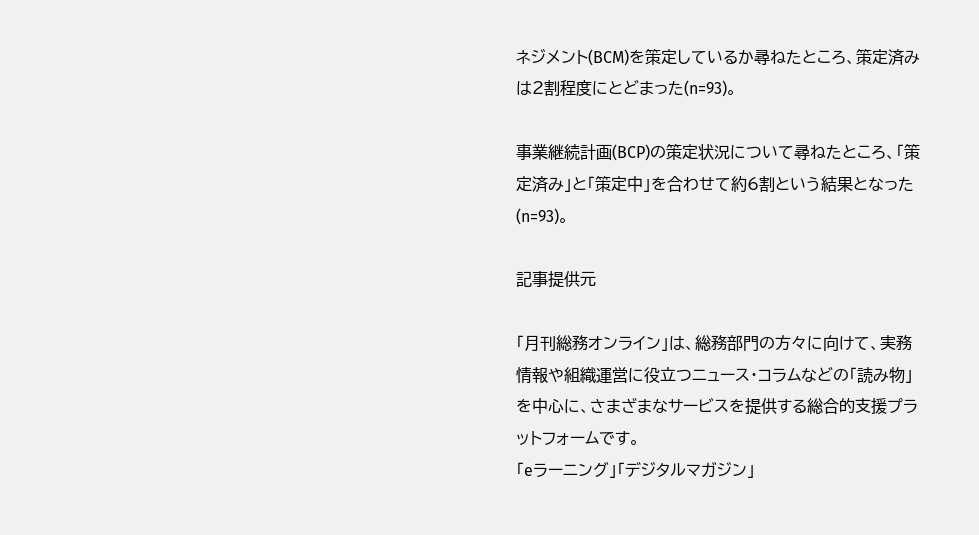ネジメント(BCM)を策定しているか尋ねたところ、策定済みは2割程度にとどまった(n=93)。

事業継続計画(BCP)の策定状況について尋ねたところ、「策定済み」と「策定中」を合わせて約6割という結果となった(n=93)。

記事提供元

「月刊総務オンライン」は、総務部門の方々に向けて、実務情報や組織運営に役立つニュース・コラムなどの「読み物」を中心に、さまざまなサービスを提供する総合的支援プラットフォームです。
「eラーニング」「デジタルマガジン」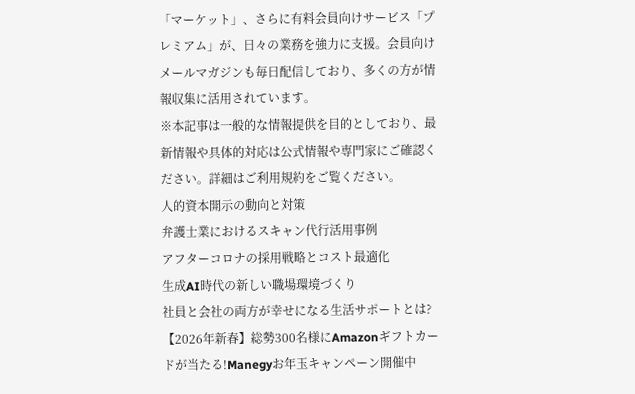「マーケット」、さらに有料会員向けサービス「プレミアム」が、日々の業務を強力に支援。会員向けメールマガジンも毎日配信しており、多くの方が情報収集に活用されています。
※本記事は一般的な情報提供を目的としており、最新情報や具体的対応は公式情報や専門家にご確認ください。詳細はご利用規約をご覧ください。
人的資本開示の動向と対策
弁護士業におけるスキャン代行活用事例
アフターコロナの採用戦略とコスト最適化
生成AI時代の新しい職場環境づくり
社員と会社の両方が幸せになる生活サポートとは?
【2026年新春】総勢300名様にAmazonギフトカードが当たる!Manegyお年玉キャンペーン開催中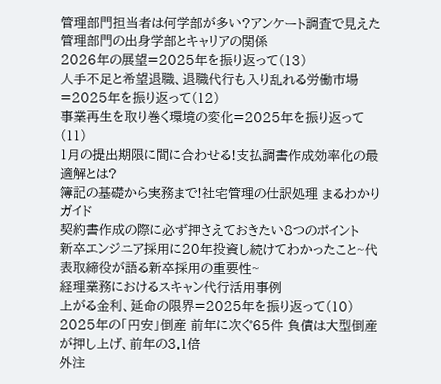管理部門担当者は何学部が多い?アンケート調査で見えた管理部門の出身学部とキャリアの関係
2026年の展望=2025年を振り返って(13)
人手不足と希望退職、退職代行も入り乱れる労働市場=2025年を振り返って(12)
事業再生を取り巻く環境の変化=2025年を振り返って(11)
1月の提出期限に間に合わせる!支払調書作成効率化の最適解とは?
簿記の基礎から実務まで!社宅管理の仕訳処理 まるわかりガイド
契約書作成の際に必ず押さえておきたい8つのポイント
新卒エンジニア採用に20年投資し続けてわかったこと~代表取締役が語る新卒採用の重要性~
経理業務におけるスキャン代行活用事例
上がる金利、延命の限界=2025年を振り返って(10)
2025年の「円安」倒産 前年に次ぐ65件 負債は大型倒産が押し上げ、前年の3.1倍
外注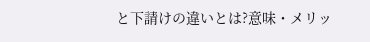と下請けの違いとは?意味・メリッ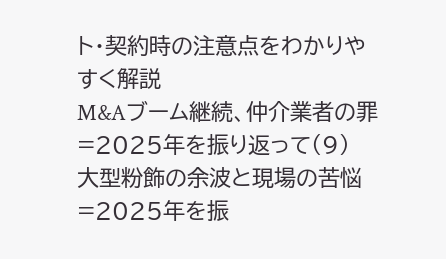ト・契約時の注意点をわかりやすく解説
M&Aブーム継続、仲介業者の罪=2025年を振り返って(9)
大型粉飾の余波と現場の苦悩=2025年を振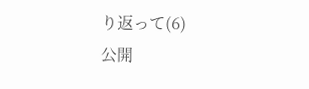り返って(6)
公開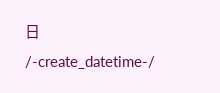日 /-create_datetime-/